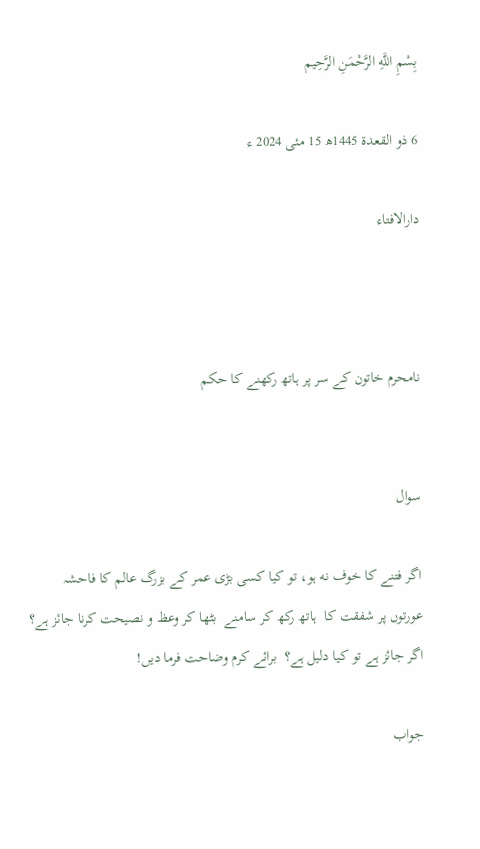بِسْمِ اللَّهِ الرَّحْمَنِ الرَّحِيم

6 ذو القعدة 1445ھ 15 مئی 2024 ء

دارالافتاء



نامحرم خاتون کے سر پر ہاتھ رکھنے کا حکم


سوال

اگر فتنے کا خوف نه ہو، تو کیا کسی بڑی عمر کے بزرگ عالم کا فاحشہ عورتوں پر شفقت کا  ہاتھ رکھ کر سامنے  بٹھا کر وعظ و نصیحت کرنا جائز ہے؟  اگر جائز ہے تو کیا دلیل ہے؟  برائے کرم وضاحت فرما دیں!

جواب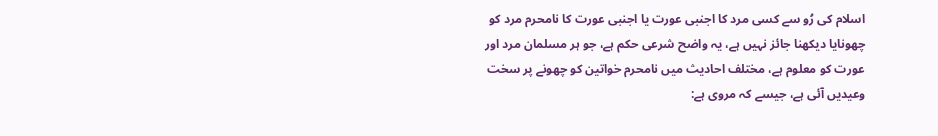اسلام کی رُو سے کسی مرد کا اجنبی عورت یا اجنبی عورت کا نامحرم مرد کو چھونایا دیکھنا جائز نہیں ہے، یہ واضح شرعی حکم ہے، جو ہر مسلمان مرد اور عورت کو معلوم ہے، مختلف احادیث میں نامحرم خواتین کو چھونے پر سخت وعیدیں آئی ہے، جیسے کہ مروی ہے: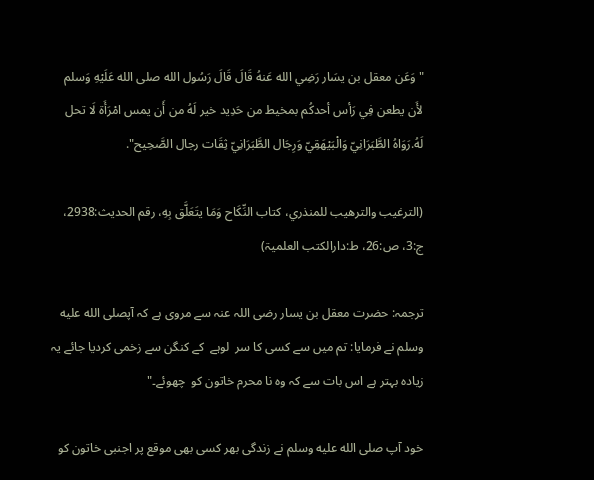"وَعَن معقل بن يسَار رَضِي الله عَنهُ قَالَ قَالَ رَسُول الله صلى الله عَلَيْهِ وَسلم لأَن يطعن فِي رَأس أحدكُم بمخيط من حَدِيد خير لَهُ من أَن يمس امْرَأَة لَا تحل لَهُ.رَوَاهُ الطَّبَرَانِيّ وَالْبَيْهَقِيّ وَرِجَال الطَّبَرَانِيّ ثِقَات رجال الصَّحِيح".

(الترغيب والترهيب للمنذري، كتاب النِّكَاح وَمَا يتَعَلَّق بِهِ، رقم الحدیث:2938، ج:3، ص:26، ط:دارالکتب العلمیۃ)

ترجمہ: حضرت معقل بن یسار رضی اللہ عنہ سے مروی ہے کہ آپصلى الله عليه وسلم نے فرمایا: تم میں سے کسی کا سر  لوہے  کے کنگن سے زخمی کردیا جائے یہ زیادہ بہتر ہے اس بات سے کہ وہ نا محرم خاتون کو  چھوئے۔"

خود آپ صلى الله عليه وسلم نے زندگی بھر کسی بھی موقع پر اجنبی خاتون کو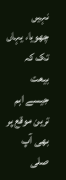نہیں  چھویا، یہاں تک کہ بیعت جیسے اہم ترین موقع پر بھی آپ صلى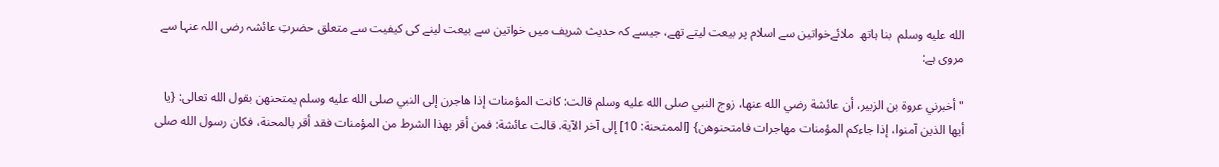الله عليه وسلم  بنا ہاتھ  ملائےخواتین سے اسلام پر بیعت لیتے تھے، جیسے کہ حدیث شریف میں خواتین سے بیعت لینے کی کیفیت سے متعلق حضرتِ عائشہ رضی اللہ عنہا سے مروی ہے:

"أخبرني عروة بن الزبير، أن عائشة رضي الله عنها، زوج النبي صلى الله عليه وسلم قالت: كانت المؤمنات إذا هاجرن إلى النبي صلى الله عليه وسلم يمتحنهن بقول الله تعالى: {يا أيها الذين آمنوا، إذا جاءكم المؤمنات مهاجرات فامتحنوهن} [الممتحنة: 10] إلى آخر الآية. قالت عائشة: فمن أقر بهذا الشرط من المؤمنات فقد أقر بالمحنة، فكان رسول الله صلى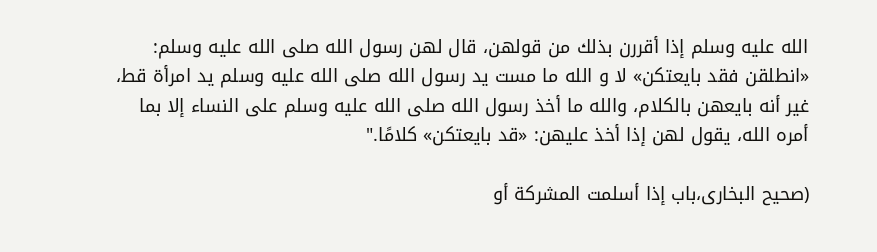الله عليه وسلم إذا أقررن بذلك من قولهن، قال لهن رسول الله صلى الله عليه وسلم: «انطلقن فقد بايعتكن» لا و الله ما مست يد رسول الله صلى الله عليه وسلم يد امرأة قط، غير أنه بايعهن بالكلام، والله ما أخذ رسول الله صلى الله عليه وسلم على النساء إلا بما أمره الله، يقول لهن إذا أخذ عليهن: «قد بايعتكن» كلامًا."

(صحیح البخاری،باب إذا أسلمت المشركة أو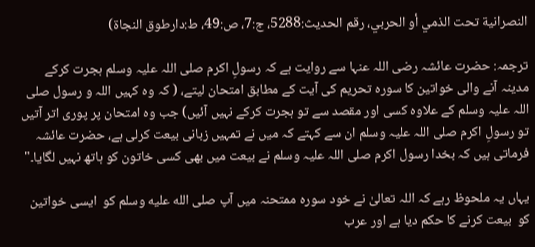النصرانية تحت الذمي أو الحربي، رقم الحدیث:5288، ج:7، ص:49، ط:دارطوق النجاۃ)

ترجمہ: حضرت عائشہ رضی اللہ عنہا سے روایت ہے کہ رسولِ اکرم صلی اللہ علیہ وسلم ہجرت کرکے مدینہ آنے والی خواتین کا سورہ تحریم کی آیت کے مطابق امتحان لیتے، ( کہ وہ کہیں اللہ و رسول صلی اللہ علیہ وسلم کے علاوہ کسی اور مقصد سے تو ہجرت کرکے نہیں آئیں) جب وہ امتحان پر پوری اتر آتیں تو رسولِ اکرم صلی اللہ علیہ وسلم ان سے کہتے کہ میں نے تمہیں زبانی بیعت کرلی ہے، حضرت عائشہ فرماتی ہیں کہ بخدا رسول اکرم صلی اللہ علیہ وسلم نے بیعت میں بھی کسی خاتون کو ہاتھ نہیں لگایا۔"

یہاں یہ ملحوظ رہے کہ اللہ تعالیٰ نے خود سورہ ممتحنہ میں آپ صلى الله عليه وسلم کو  ایسی خواتین کو  بیعت کرنے کا حکم دیا ہے اور عرب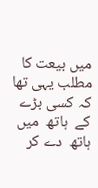میں بیعت کا مطلب یہی تھا کہ کسی بڑے کے  ہاتھ  میں ہاتھ  دے کر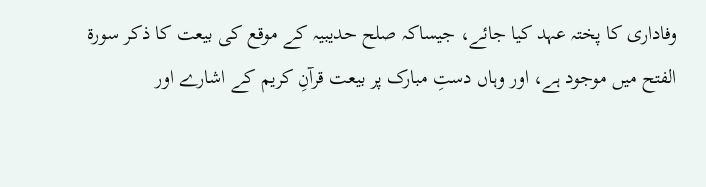وفاداری کا پختہ عہد کیا جائے، جیساکہ صلح حدیبیہ کے موقع کی بیعت کا ذکر سورۃ الفتح میں موجود ہے، اور وہاں دستِ مبارک پر بیعت قرآنِ کریم کے اشارے اور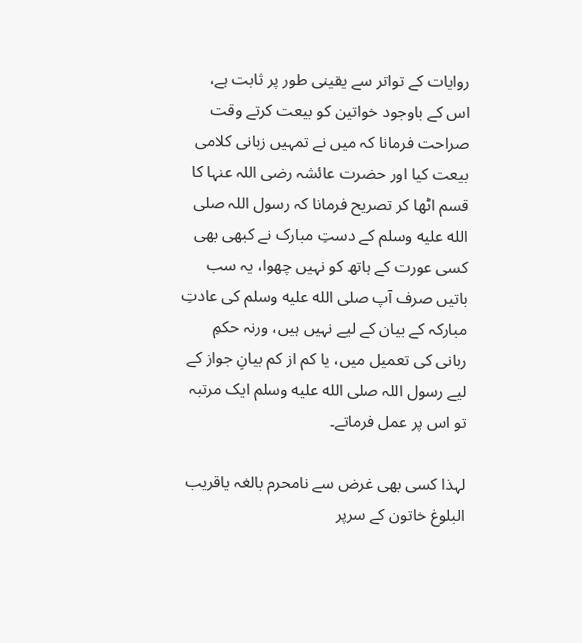روایات کے تواتر سے یقینی طور پر ثابت ہے،  اس کے باوجود خواتین کو بیعت کرتے وقت صراحت فرمانا کہ میں نے تمہیں زبانی کلامی بیعت کیا اور حضرت عائشہ رضی اللہ عنہا کا قسم اٹھا کر تصریح فرمانا کہ رسول اللہ صلى الله عليه وسلم کے دستِ مبارک نے کبھی بھی کسی عورت کے ہاتھ کو نہیں چھوا، یہ سب باتیں صرف آپ صلى الله عليه وسلم کی عادتِ مبارکہ کے بیان کے لیے نہیں ہیں، ورنہ حکمِ ربانی کی تعمیل میں، یا کم از کم بیانِ جواز کے لیے رسول اللہ صلى الله عليه وسلم ایک مرتبہ تو اس پر عمل فرماتے۔

لہذا کسی بھی غرض سے نامحرم بالغہ یاقریب البلوغ خاتون کے سرپر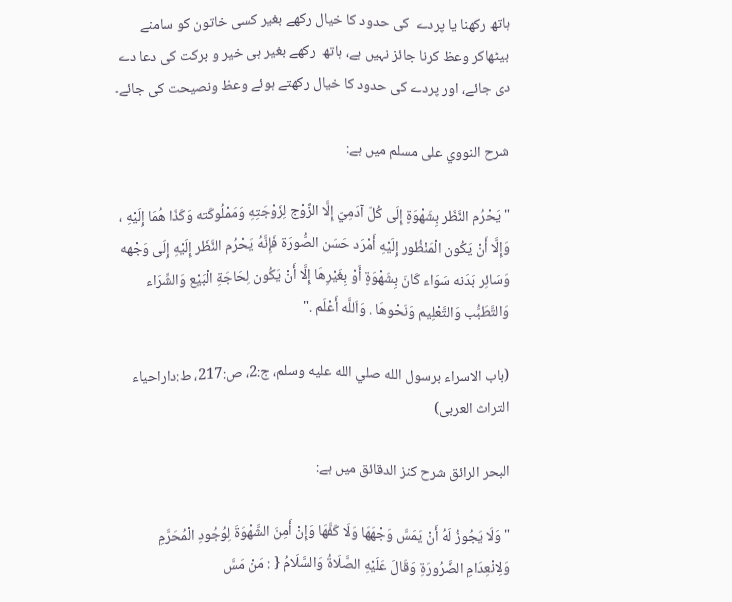ہاتھ رکھنا یا پردے  کی حدود کا خیال رکھے بغیر کسی خاتون کو سامنے بیٹھاکر وعظ کرنا جائز نہیں ہے، ہاتھ  رکھے بغیر ہی خیر و برکت کی دعا دے دی جائے، اور پردے کی حدود کا خیال رکھتے ہوئے وعظ ونصیحت کی جائے۔

شرح النووي على مسلم میں ہے:

"يَحْرُم النَّظَر بِشَهْوَةٍ إِلَى كُلّ آدَمِيّ إِلَّا الزَّوْج لِزَوْجَتِهِ وَمَمْلُوكَته وَكَذَا هُمَا إِلَيْهِ ، وَإِلَّا أَنْ يَكُون الْمَنْظُور إِلَيْهِ أَمْرَد حَسَن الصُّورَة فَإِنَّهُ يَحْرُم النَّظَر إِلَيْهِ إِلَى وَجْهه وَسَائِر بَدَنه سَوَاء كَانَ بِشَهْوَةٍ أَوْ بِغَيْرِهَا إِلَّا أَنْ يَكُون لِحَاجَةِ الْبَيْع وَالشِّرَاء وَالتَّطَبُّب وَالتَّعْلِيم وَنَحْوهَا . وَاَللَّه أَعْلَم ."

(باب الاسراء برسول الله صلي الله عليه وسلم، ج:2، ص:217، ط:داراحياء التراث العربى)

البحر الرائق شرح كنز الدقائق میں ہے:

"وَلَا يَجُوزُ لَهُ أَنْ يَمَسَّ وَجْهَهَا وَلَا كَفَّهَا وَإِنْ أَمِنَ الشَّهْوَةَ لِوُجُودِ الْمُحَرَّمِ وَلِانْعِدَامِ الضَّرُورَةِ وَقَالَ عَلَيْهِ الصَّلَاةُ وَالسَّلَامُ { : مَنْ مَسَّ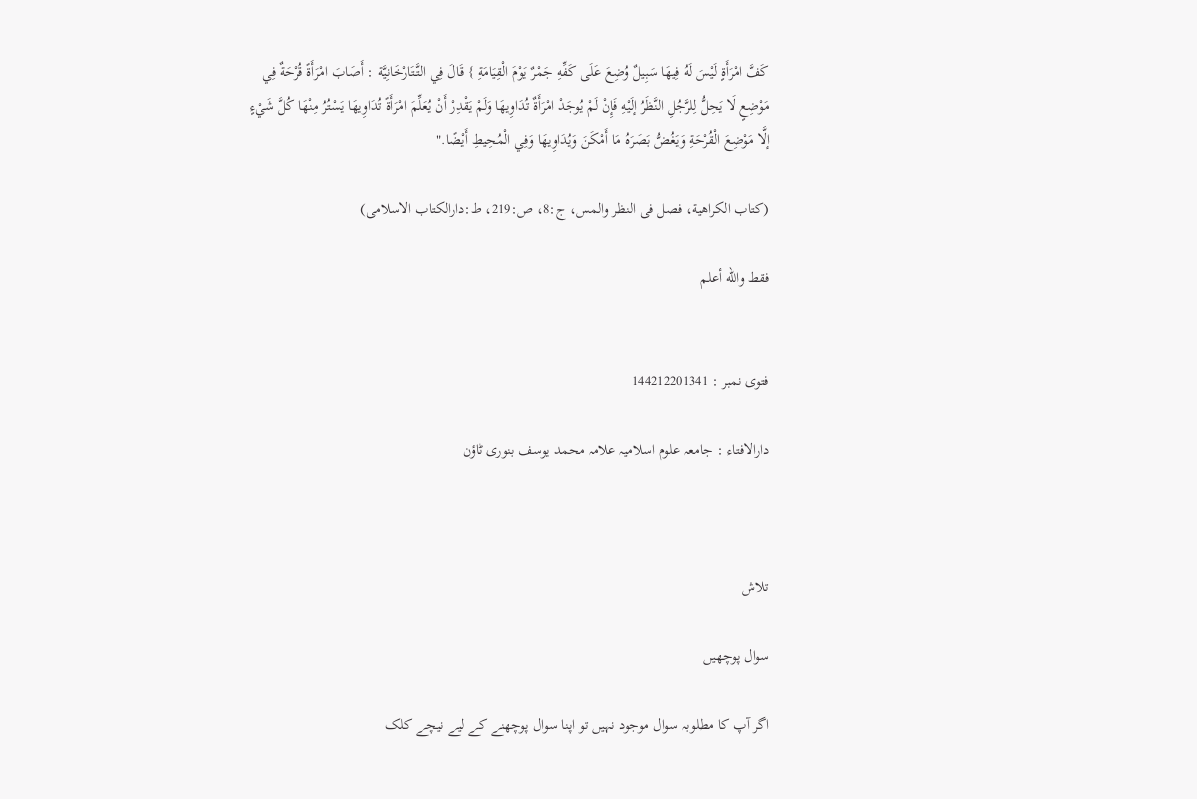كَفَّ امْرَأَةٍ لَيْسَ لَهُ فِيهَا سَبِيلٌ وُضِعَ عَلَى كَفِّهِ جَمْرٌ يَوْمَ الْقِيَامَةِ } قَالَ فِي التَّتَارْخَانِيَّة : أَصَابَ امْرَأَةً قُرْحَةٌ فِي مَوْضِعٍ لَا يَحِلُّ لِلرَّجُلِ النَّظَرُ إلَيْهِ فَإِنْ لَمْ يُوجَدْ امْرَأَةٌ تُدَاوِيهَا وَلَمْ يَقْدِرْ أَنْ يُعَلِّمَ امْرَأَةً تُدَاوِيهَا يَسْتُرُ مِنْهَا كُلَّ شَيْءٍ إلَّا مَوْضِعَ الْقُرْحَةِ وَيَغُضُّ بَصَرَهُ مَا أَمْكَنَ وَيُدَاوِيهَا وَفِي الْمُحِيطِ أَيْضًا."

(كتاب الكراهية، فصل فى النظر والمس، ج:8، ص:219، ط:دارالكتاب الاسلامى)

فقط والله أعلم


فتوی نمبر : 144212201341

دارالافتاء : جامعہ علوم اسلامیہ علامہ محمد یوسف بنوری ٹاؤن



تلاش

سوال پوچھیں

اگر آپ کا مطلوبہ سوال موجود نہیں تو اپنا سوال پوچھنے کے لیے نیچے کلک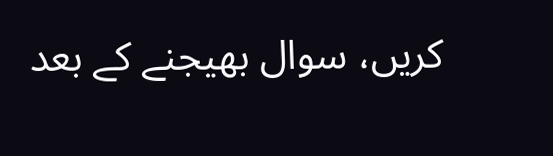کریں، سوال بھیجنے کے بعد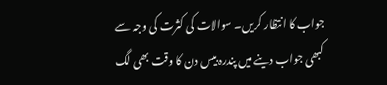جواب کا انتظار کریں۔ سوالات کی کثرت کی وجہ سے کبھی جواب دینے میں پندرہ بیس دن کا وقت بھی لگ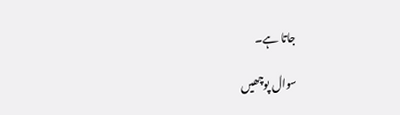جاتا ہے۔

سوال پوچھیں